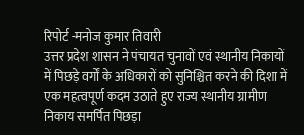रिपोर्ट -मनोज कुमार तिवारी
उत्तर प्रदेश शासन ने पंचायत चुनावों एवं स्थानीय निकायों में पिछड़े वर्गों के अधिकारों को सुनिश्चित करने की दिशा में एक महत्वपूर्ण कदम उठाते हुए राज्य स्थानीय ग्रामीण निकाय समर्पित पिछड़ा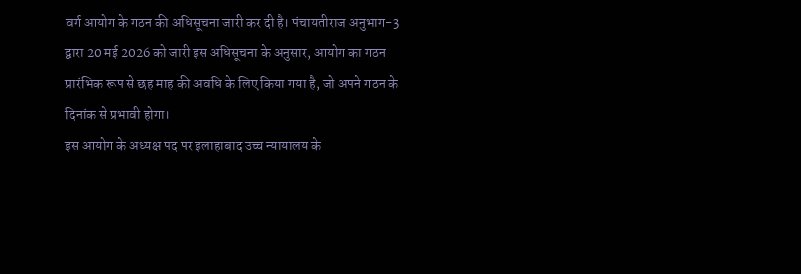वर्ग आयोग के गठन की अधिसूचना जारी कर दी है। पंचायतीराज अनुभाग-3 द्वारा 20 मई 2026 को जारी इस अधिसूचना के अनुसार, आयोग का गठन प्रारंभिक रूप से छह माह की अवधि के लिए किया गया है, जो अपने गठन के दिनांक से प्रभावी होगा।
इस आयोग के अध्यक्ष पद पर इलाहाबाद उच्च न्यायालय के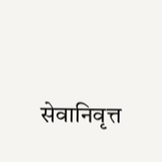सेवानिवृत्त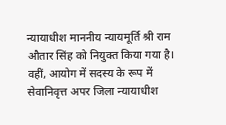न्यायाधीश माननीय न्यायमूर्ति श्री राम औतार सिंह को नियुक्त किया गया है। वहीं, आयोग में सदस्य के रूप में सेवानिवृत्त अपर जिला न्यायाधीश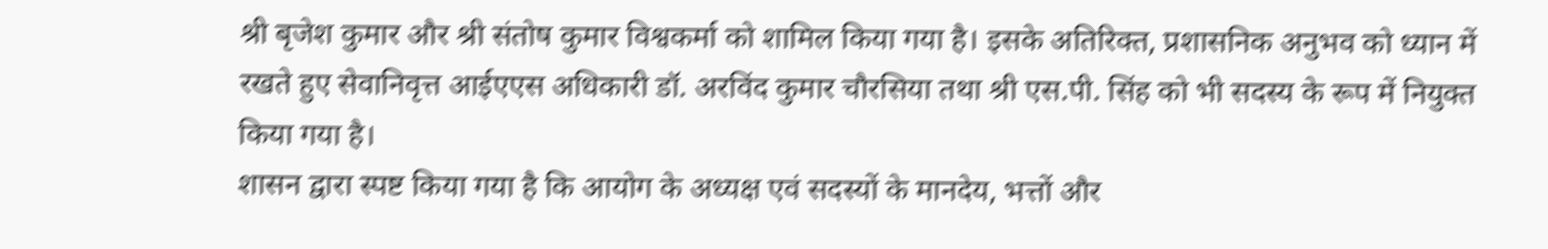श्री बृजेश कुमार और श्री संतोष कुमार विश्वकर्मा को शामिल किया गया है। इसके अतिरिक्त, प्रशासनिक अनुभव को ध्यान में रखते हुए सेवानिवृत्त आईएएस अधिकारी डॉ. अरविंद कुमार चौरसिया तथा श्री एस.पी. सिंह को भी सदस्य के रूप में नियुक्त किया गया है।
शासन द्वारा स्पष्ट किया गया है कि आयोग के अध्यक्ष एवं सदस्यों के मानदेय, भत्तों और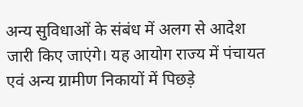अन्य सुविधाओं के संबंध में अलग से आदेश जारी किए जाएंगे। यह आयोग राज्य में पंचायत एवं अन्य ग्रामीण निकायों में पिछड़े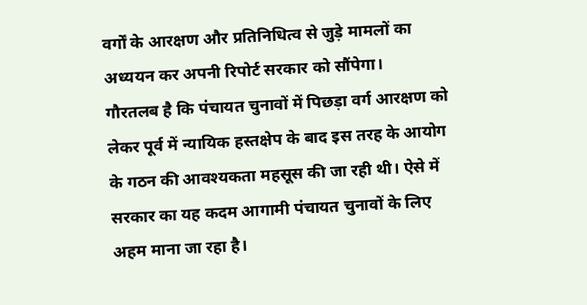वर्गों के आरक्षण और प्रतिनिधित्व से जुड़े मामलों का अध्ययन कर अपनी रिपोर्ट सरकार को सौंपेगा।
गौरतलब है कि पंचायत चुनावों में पिछड़ा वर्ग आरक्षण को लेकर पूर्व में न्यायिक हस्तक्षेप के बाद इस तरह के आयोग के गठन की आवश्यकता महसूस की जा रही थी। ऐसे में सरकार का यह कदम आगामी पंचायत चुनावों के लिए अहम माना जा रहा है।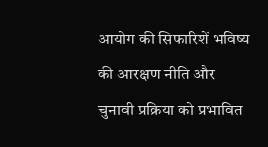आयोग की सिफारिशें भविष्य की आरक्षण नीति और चुनावी प्रक्रिया को प्रभावित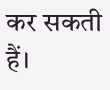कर सकती हैं।